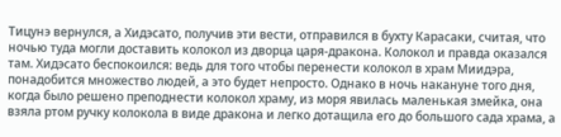Тицунэ вернулся, а Хидэсато, получив эти вести, отправился в бухту Карасаки, считая, что ночью туда могли доставить колокол из дворца царя-дракона. Колокол и правда оказался там. Хидэсато беспокоился: ведь для того чтобы перенести колокол в храм Миидэра, понадобится множество людей, а это будет непросто. Однако в ночь накануне того дня, когда было решено преподнести колокол храму, из моря явилась маленькая змейка, она взяла ртом ручку колокола в виде дракона и легко дотащила его до большого сада храма, а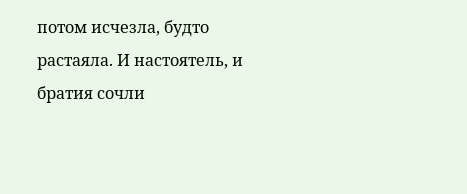потом исчезла, будто растаяла. И настоятель, и братия сочли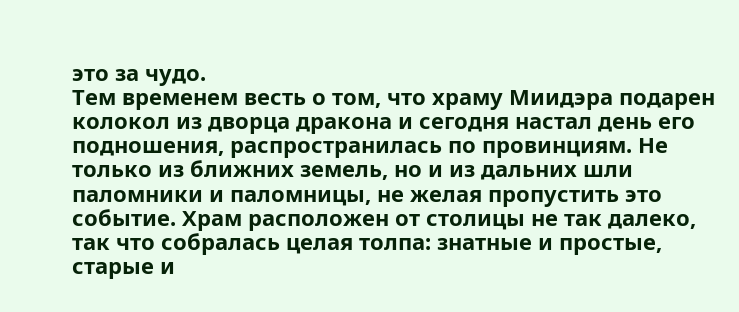это за чудо.
Тем временем весть о том, что храму Миидэра подарен колокол из дворца дракона и сегодня настал день его подношения, распространилась по провинциям. Не только из ближних земель, но и из дальних шли паломники и паломницы, не желая пропустить это событие. Храм расположен от столицы не так далеко, так что собралась целая толпа: знатные и простые, старые и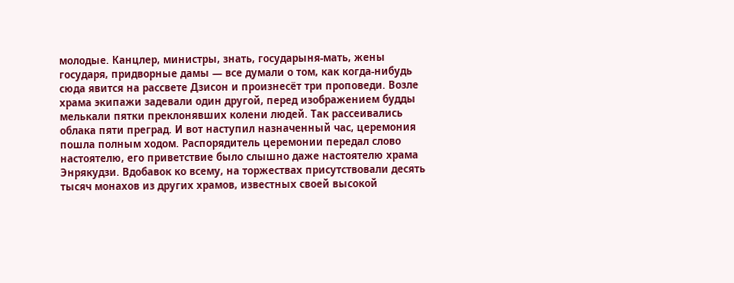молодые. Канцлер, министры, знать, государыня-мать, жены государя, придворные дамы — все думали о том, как когда-нибудь сюда явится на рассвете Дзисон и произнесёт три проповеди. Возле храма экипажи задевали один другой, перед изображением будды мелькали пятки преклонявших колени людей. Так рассеивались облака пяти преград. И вот наступил назначенный час, церемония пошла полным ходом. Распорядитель церемонии передал слово настоятелю, его приветствие было слышно даже настоятелю храма Энрякудзи. Вдобавок ко всему, на торжествах присутствовали десять тысяч монахов из других храмов, известных своей высокой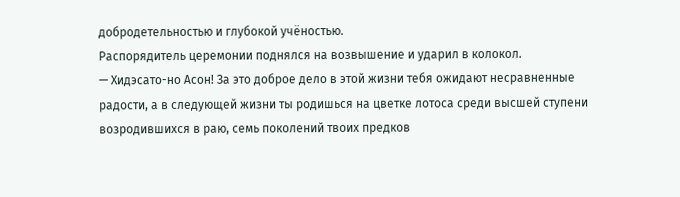добродетельностью и глубокой учёностью.
Распорядитель церемонии поднялся на возвышение и ударил в колокол.
— Хидэсато-но Асон! За это доброе дело в этой жизни тебя ожидают несравненные радости, а в следующей жизни ты родишься на цветке лотоса среди высшей ступени возродившихся в раю, семь поколений твоих предков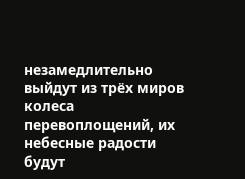незамедлительно выйдут из трёх миров колеса перевоплощений, их небесные радости будут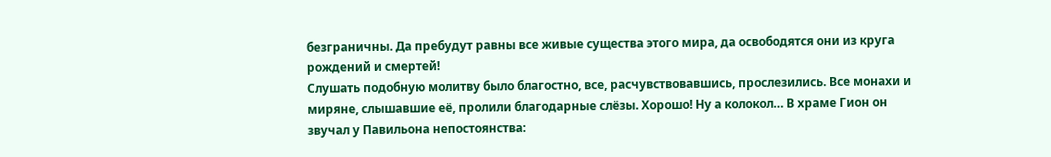безграничны. Да пребудут равны все живые существа этого мира, да освободятся они из круга рождений и смертей!
Слушать подобную молитву было благостно, все, расчувствовавшись, прослезились. Все монахи и миряне, слышавшие её, пролили благодарные слёзы. Хорошо! Ну а колокол… В храме Гион он звучал у Павильона непостоянства: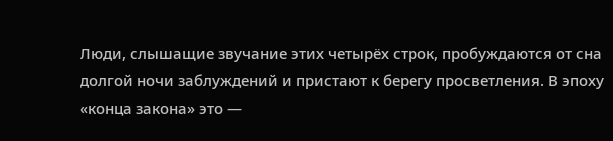Люди, слышащие звучание этих четырёх строк, пробуждаются от сна долгой ночи заблуждений и пристают к берегу просветления. В эпоху «конца закона» это —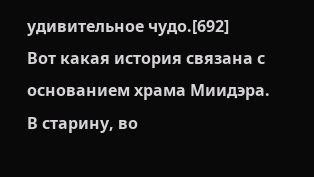удивительное чудо.[692]
Вот какая история связана с основанием храма Миидэра. В старину, во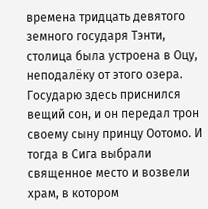времена тридцать девятого земного государя Тэнти, столица была устроена в Оцу, неподалёку от этого озера. Государю здесь приснился вещий сон, и он передал трон своему сыну принцу Оотомо. И тогда в Сига выбрали священное место и возвели храм, в котором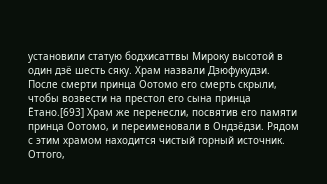установили статую бодхисаттвы Мироку высотой в один дзё шесть сяку. Храм назвали Дзюфукудзи. После смерти принца Оотомо его смерть скрыли, чтобы возвести на престол его сына принца Ётано.[693] Храм же перенесли, посвятив его памяти принца Оотомо, и переименовали в Ондзёдзи. Рядом с этим храмом находится чистый горный источник. Оттого,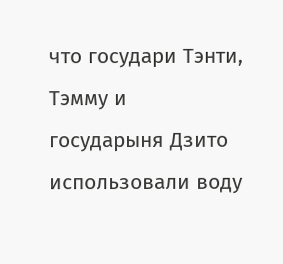что государи Тэнти, Тэмму и государыня Дзито использовали воду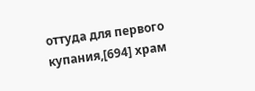оттуда для первого купания,[694] храм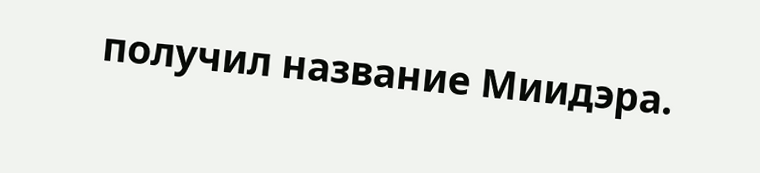получил название Миидэра.